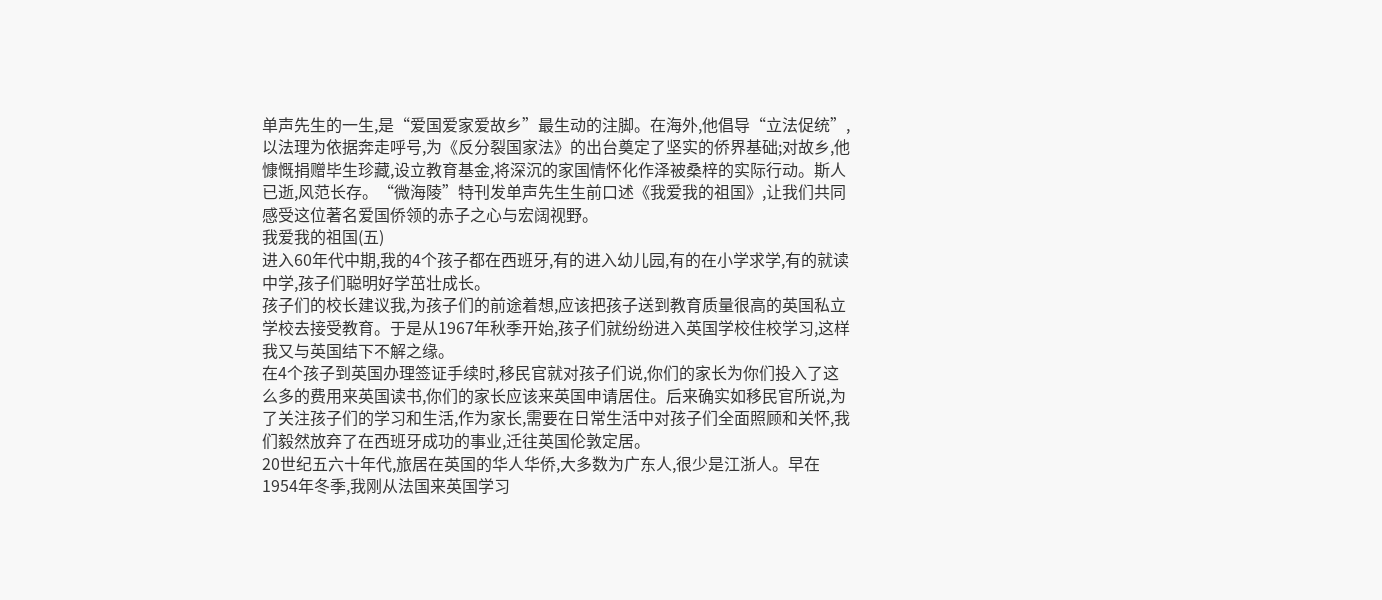单声先生的一生,是“爱国爱家爱故乡”最生动的注脚。在海外,他倡导“立法促统”,以法理为依据奔走呼号,为《反分裂国家法》的出台奠定了坚实的侨界基础;对故乡,他慷慨捐赠毕生珍藏,设立教育基金,将深沉的家国情怀化作泽被桑梓的实际行动。斯人已逝,风范长存。“微海陵”特刊发单声先生生前口述《我爱我的祖国》,让我们共同感受这位著名爱国侨领的赤子之心与宏阔视野。
我爱我的祖国(五)
进入60年代中期,我的4个孩子都在西班牙,有的进入幼儿园,有的在小学求学,有的就读中学,孩子们聪明好学茁壮成长。
孩子们的校长建议我,为孩子们的前途着想,应该把孩子送到教育质量很高的英国私立学校去接受教育。于是从1967年秋季开始,孩子们就纷纷进入英国学校住校学习,这样我又与英国结下不解之缘。
在4个孩子到英国办理签证手续时,移民官就对孩子们说,你们的家长为你们投入了这么多的费用来英国读书,你们的家长应该来英国申请居住。后来确实如移民官所说,为了关注孩子们的学习和生活,作为家长,需要在日常生活中对孩子们全面照顾和关怀,我们毅然放弃了在西班牙成功的事业,迁往英国伦敦定居。
20世纪五六十年代,旅居在英国的华人华侨,大多数为广东人,很少是江浙人。早在1954年冬季,我刚从法国来英国学习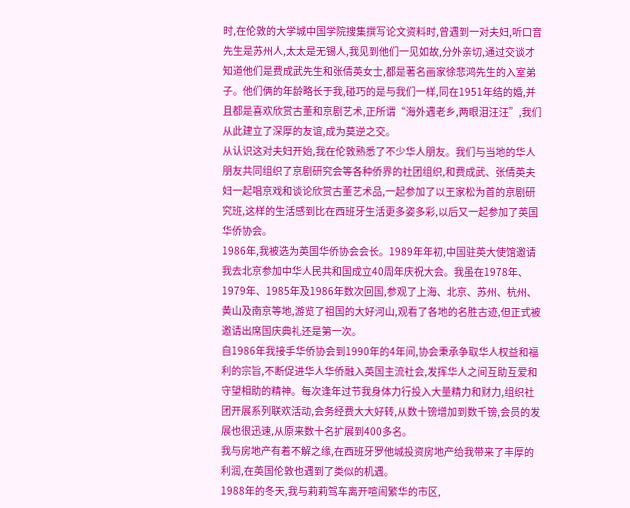时,在伦敦的大学城中国学院搜集撰写论文资料时,曾遇到一对夫妇,听口音先生是苏州人,太太是无锡人,我见到他们一见如故,分外亲切,通过交谈才知道他们是费成武先生和张倩英女士,都是著名画家徐悲鸿先生的入室弟子。他们俩的年龄略长于我,碰巧的是与我们一样,同在1951年结的婚,并且都是喜欢欣赏古董和京剧艺术,正所谓“海外遇老乡,两眼泪汪汪”,我们从此建立了深厚的友谊,成为莫逆之交。
从认识这对夫妇开始,我在伦敦熟悉了不少华人朋友。我们与当地的华人朋友共同组织了京剧研究会等各种侨界的社团组织,和费成武、张倩英夫妇一起唱京戏和谈论欣赏古董艺术品,一起参加了以王家松为首的京剧研究班,这样的生活感到比在西班牙生活更多姿多彩,以后又一起参加了英国华侨协会。
1986年,我被选为英国华侨协会会长。1989年年初,中国驻英大使馆邀请我去北京参加中华人民共和国成立40周年庆祝大会。我虽在1978年、1979年、1985年及1986年数次回国,参观了上海、北京、苏州、杭州、黄山及南京等地,游览了祖国的大好河山,观看了各地的名胜古迹,但正式被邀请出席国庆典礼还是第一次。
自1986年我接手华侨协会到1990年的4年间,协会秉承争取华人权益和福利的宗旨,不断促进华人华侨融入英国主流社会,发挥华人之间互助互爱和守望相助的精神。每次逢年过节我身体力行投入大量精力和财力,组织社团开展系列联欢活动,会务经费大大好转,从数十镑增加到数千镑,会员的发展也很迅速,从原来数十名扩展到400多名。
我与房地产有着不解之缘,在西班牙罗他城投资房地产给我带来了丰厚的利润,在英国伦敦也遇到了类似的机遇。
1988年的冬天,我与莉莉驾车离开喧闹繁华的市区,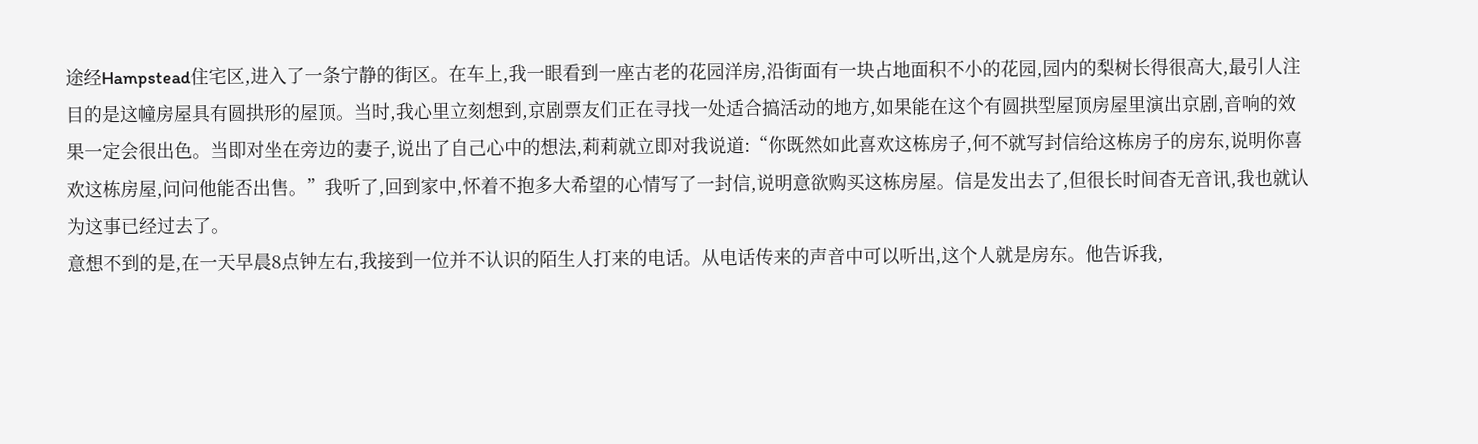途经Hampstead住宅区,进入了一条宁静的街区。在车上,我一眼看到一座古老的花园洋房,沿街面有一块占地面积不小的花园,园内的梨树长得很高大,最引人注目的是这幢房屋具有圆拱形的屋顶。当时,我心里立刻想到,京剧票友们正在寻找一处适合搞活动的地方,如果能在这个有圆拱型屋顶房屋里演出京剧,音响的效果一定会很出色。当即对坐在旁边的妻子,说出了自己心中的想法,莉莉就立即对我说道:“你既然如此喜欢这栋房子,何不就写封信给这栋房子的房东,说明你喜欢这栋房屋,问问他能否出售。”我听了,回到家中,怀着不抱多大希望的心情写了一封信,说明意欲购买这栋房屋。信是发出去了,但很长时间杳无音讯,我也就认为这事已经过去了。
意想不到的是,在一天早晨8点钟左右,我接到一位并不认识的陌生人打来的电话。从电话传来的声音中可以听出,这个人就是房东。他告诉我,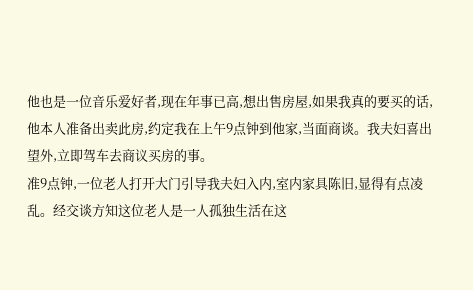他也是一位音乐爱好者,现在年事已高,想出售房屋,如果我真的要买的话,他本人准备出卖此房,约定我在上午9点钟到他家,当面商谈。我夫妇喜出望外,立即驾车去商议买房的事。
准9点钟,一位老人打开大门引导我夫妇入内,室内家具陈旧,显得有点凌乱。经交谈方知这位老人是一人孤独生活在这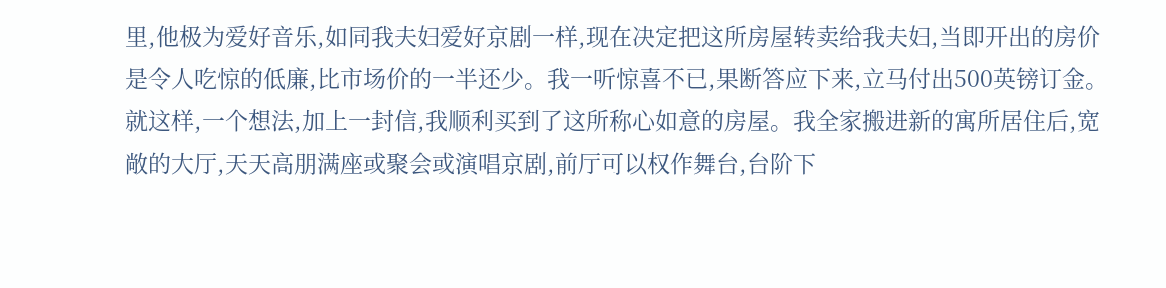里,他极为爱好音乐,如同我夫妇爱好京剧一样,现在决定把这所房屋转卖给我夫妇,当即开出的房价是令人吃惊的低廉,比市场价的一半还少。我一听惊喜不已,果断答应下来,立马付出500英镑订金。
就这样,一个想法,加上一封信,我顺利买到了这所称心如意的房屋。我全家搬进新的寓所居住后,宽敞的大厅,天天高朋满座或聚会或演唱京剧,前厅可以权作舞台,台阶下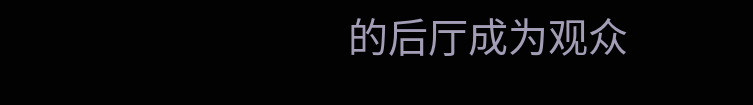的后厅成为观众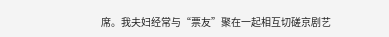席。我夫妇经常与“票友”聚在一起相互切磋京剧艺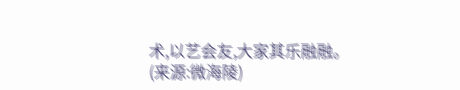术,以艺会友,大家其乐融融。
(来源:微海陵)